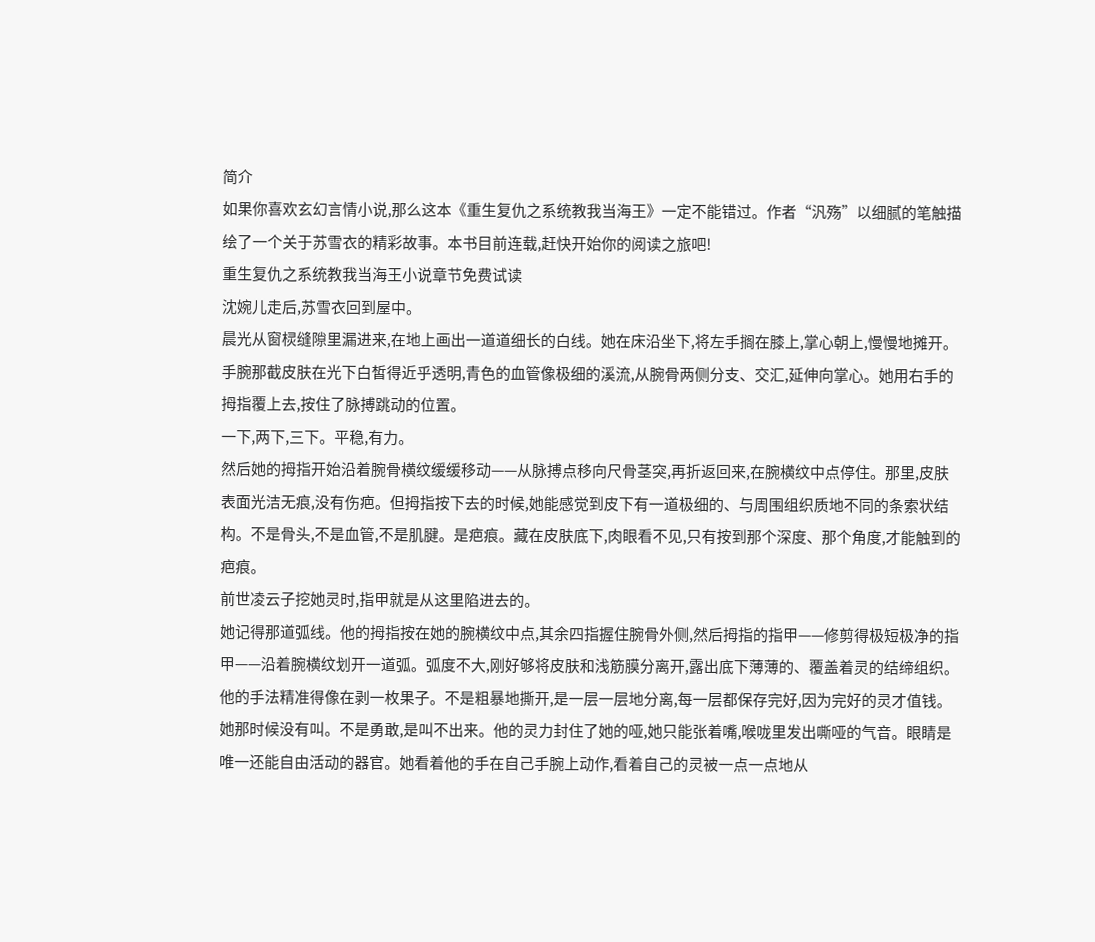简介
如果你喜欢玄幻言情小说,那么这本《重生复仇之系统教我当海王》一定不能错过。作者“汎殇”以细腻的笔触描绘了一个关于苏雪衣的精彩故事。本书目前连载,赶快开始你的阅读之旅吧!
重生复仇之系统教我当海王小说章节免费试读
沈婉儿走后,苏雪衣回到屋中。
晨光从窗棂缝隙里漏进来,在地上画出一道道细长的白线。她在床沿坐下,将左手搁在膝上,掌心朝上,慢慢地摊开。手腕那截皮肤在光下白皙得近乎透明,青色的血管像极细的溪流,从腕骨两侧分支、交汇,延伸向掌心。她用右手的拇指覆上去,按住了脉搏跳动的位置。
一下,两下,三下。平稳,有力。
然后她的拇指开始沿着腕骨横纹缓缓移动——从脉搏点移向尺骨茎突,再折返回来,在腕横纹中点停住。那里,皮肤表面光洁无痕,没有伤疤。但拇指按下去的时候,她能感觉到皮下有一道极细的、与周围组织质地不同的条索状结构。不是骨头,不是血管,不是肌腱。是疤痕。藏在皮肤底下,肉眼看不见,只有按到那个深度、那个角度,才能触到的疤痕。
前世凌云子挖她灵时,指甲就是从这里陷进去的。
她记得那道弧线。他的拇指按在她的腕横纹中点,其余四指握住腕骨外侧,然后拇指的指甲——修剪得极短极净的指甲——沿着腕横纹划开一道弧。弧度不大,刚好够将皮肤和浅筋膜分离开,露出底下薄薄的、覆盖着灵的结缔组织。他的手法精准得像在剥一枚果子。不是粗暴地撕开,是一层一层地分离,每一层都保存完好,因为完好的灵才值钱。
她那时候没有叫。不是勇敢,是叫不出来。他的灵力封住了她的哑,她只能张着嘴,喉咙里发出嘶哑的气音。眼睛是唯一还能自由活动的器官。她看着他的手在自己手腕上动作,看着自己的灵被一点一点地从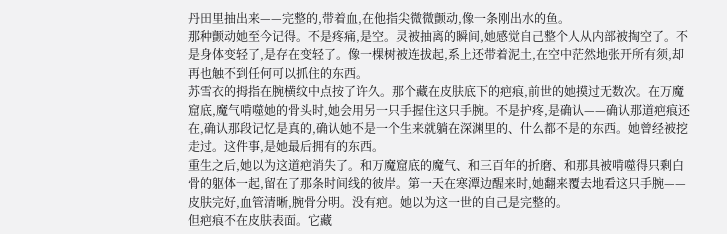丹田里抽出来——完整的,带着血,在他指尖微微颤动,像一条刚出水的鱼。
那种颤动她至今记得。不是疼痛,是空。灵被抽离的瞬间,她感觉自己整个人从内部被掏空了。不是身体变轻了,是存在变轻了。像一棵树被连拔起,系上还带着泥土,在空中茫然地张开所有须,却再也触不到任何可以抓住的东西。
苏雪衣的拇指在腕横纹中点按了许久。那个藏在皮肤底下的疤痕,前世的她摸过无数次。在万魔窟底,魔气啃噬她的骨头时,她会用另一只手握住这只手腕。不是护疼,是确认——确认那道疤痕还在,确认那段记忆是真的,确认她不是一个生来就躺在深渊里的、什么都不是的东西。她曾经被挖走过。这件事,是她最后拥有的东西。
重生之后,她以为这道疤消失了。和万魔窟底的魔气、和三百年的折磨、和那具被啃噬得只剩白骨的躯体一起,留在了那条时间线的彼岸。第一天在寒潭边醒来时,她翻来覆去地看这只手腕——皮肤完好,血管清晰,腕骨分明。没有疤。她以为这一世的自己是完整的。
但疤痕不在皮肤表面。它藏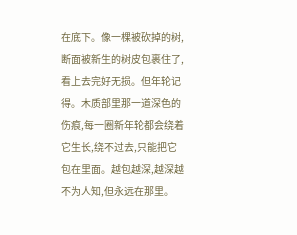在底下。像一棵被砍掉的树,断面被新生的树皮包裹住了,看上去完好无损。但年轮记得。木质部里那一道深色的伤痕,每一圈新年轮都会绕着它生长,绕不过去,只能把它包在里面。越包越深,越深越不为人知,但永远在那里。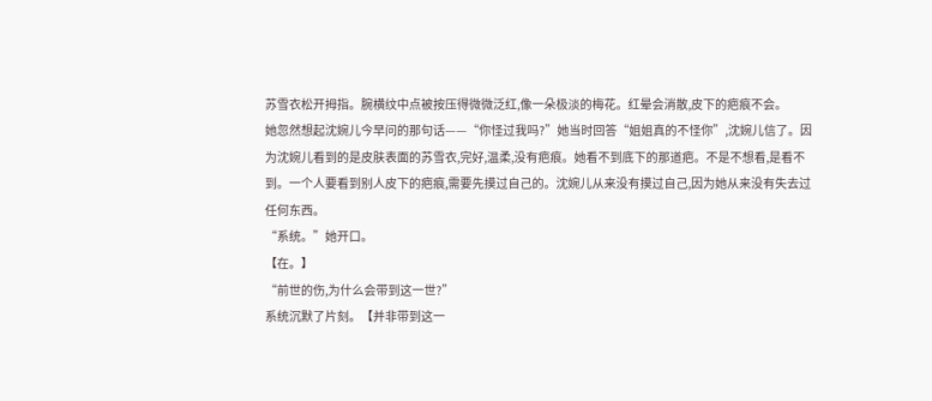苏雪衣松开拇指。腕横纹中点被按压得微微泛红,像一朵极淡的梅花。红晕会消散,皮下的疤痕不会。
她忽然想起沈婉儿今早问的那句话——“你怪过我吗?”她当时回答“姐姐真的不怪你”,沈婉儿信了。因为沈婉儿看到的是皮肤表面的苏雪衣,完好,温柔,没有疤痕。她看不到底下的那道疤。不是不想看,是看不到。一个人要看到别人皮下的疤痕,需要先摸过自己的。沈婉儿从来没有摸过自己,因为她从来没有失去过任何东西。
“系统。”她开口。
【在。】
“前世的伤,为什么会带到这一世?”
系统沉默了片刻。【并非带到这一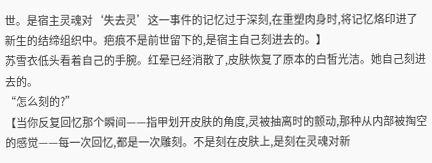世。是宿主灵魂对‘失去灵’这一事件的记忆过于深刻,在重塑肉身时,将记忆烙印进了新生的结缔组织中。疤痕不是前世留下的,是宿主自己刻进去的。】
苏雪衣低头看着自己的手腕。红晕已经消散了,皮肤恢复了原本的白皙光洁。她自己刻进去的。
“怎么刻的?”
【当你反复回忆那个瞬间——指甲划开皮肤的角度,灵被抽离时的颤动,那种从内部被掏空的感觉——每一次回忆,都是一次雕刻。不是刻在皮肤上,是刻在灵魂对新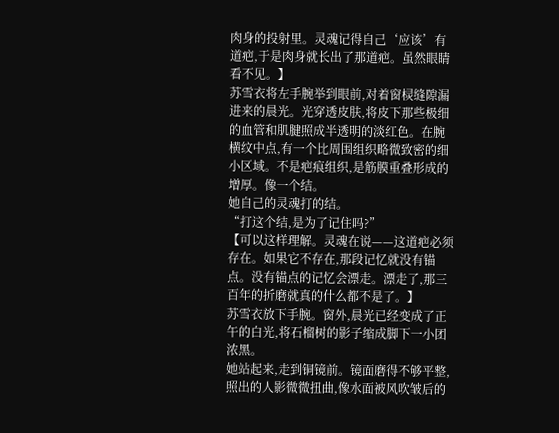肉身的投射里。灵魂记得自己‘应该’有道疤,于是肉身就长出了那道疤。虽然眼睛看不见。】
苏雪衣将左手腕举到眼前,对着窗棂缝隙漏进来的晨光。光穿透皮肤,将皮下那些极细的血管和肌腱照成半透明的淡红色。在腕横纹中点,有一个比周围组织略微致密的细小区域。不是疤痕组织,是筋膜重叠形成的增厚。像一个结。
她自己的灵魂打的结。
“打这个结,是为了记住吗?”
【可以这样理解。灵魂在说——这道疤必须存在。如果它不存在,那段记忆就没有锚点。没有锚点的记忆会漂走。漂走了,那三百年的折磨就真的什么都不是了。】
苏雪衣放下手腕。窗外,晨光已经变成了正午的白光,将石榴树的影子缩成脚下一小团浓黑。
她站起来,走到铜镜前。镜面磨得不够平整,照出的人影微微扭曲,像水面被风吹皱后的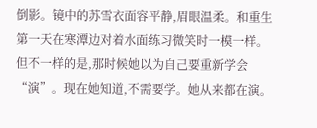倒影。镜中的苏雪衣面容平静,眉眼温柔。和重生第一天在寒潭边对着水面练习微笑时一模一样。
但不一样的是,那时候她以为自己要重新学会“演”。现在她知道,不需要学。她从来都在演。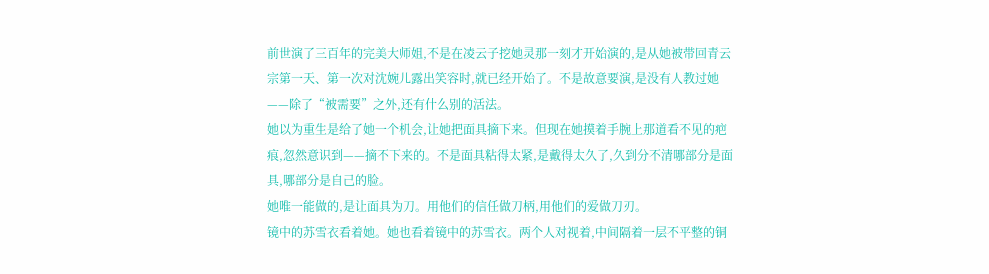前世演了三百年的完美大师姐,不是在凌云子挖她灵那一刻才开始演的,是从她被带回青云宗第一天、第一次对沈婉儿露出笑容时,就已经开始了。不是故意要演,是没有人教过她——除了“被需要”之外,还有什么别的活法。
她以为重生是给了她一个机会,让她把面具摘下来。但现在她摸着手腕上那道看不见的疤痕,忽然意识到——摘不下来的。不是面具粘得太紧,是戴得太久了,久到分不清哪部分是面具,哪部分是自己的脸。
她唯一能做的,是让面具为刀。用他们的信任做刀柄,用他们的爱做刀刃。
镜中的苏雪衣看着她。她也看着镜中的苏雪衣。两个人对视着,中间隔着一层不平整的铜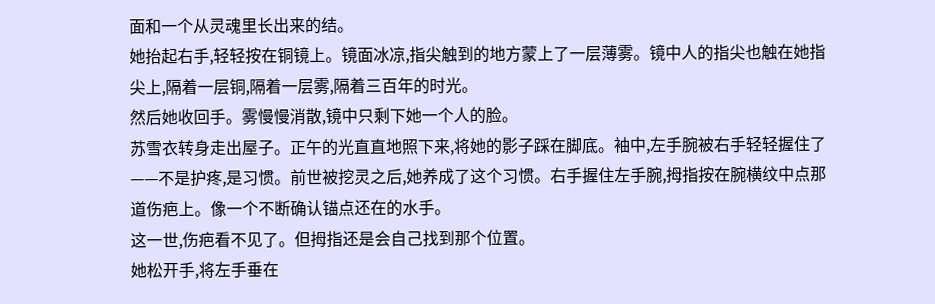面和一个从灵魂里长出来的结。
她抬起右手,轻轻按在铜镜上。镜面冰凉,指尖触到的地方蒙上了一层薄雾。镜中人的指尖也触在她指尖上,隔着一层铜,隔着一层雾,隔着三百年的时光。
然后她收回手。雾慢慢消散,镜中只剩下她一个人的脸。
苏雪衣转身走出屋子。正午的光直直地照下来,将她的影子踩在脚底。袖中,左手腕被右手轻轻握住了——不是护疼,是习惯。前世被挖灵之后,她养成了这个习惯。右手握住左手腕,拇指按在腕横纹中点那道伤疤上。像一个不断确认锚点还在的水手。
这一世,伤疤看不见了。但拇指还是会自己找到那个位置。
她松开手,将左手垂在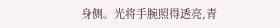身侧。光将手腕照得透亮,青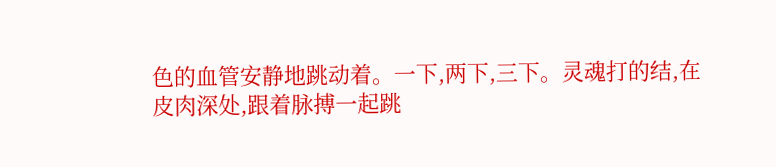色的血管安静地跳动着。一下,两下,三下。灵魂打的结,在皮肉深处,跟着脉搏一起跳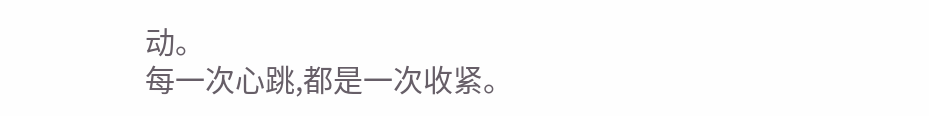动。
每一次心跳,都是一次收紧。